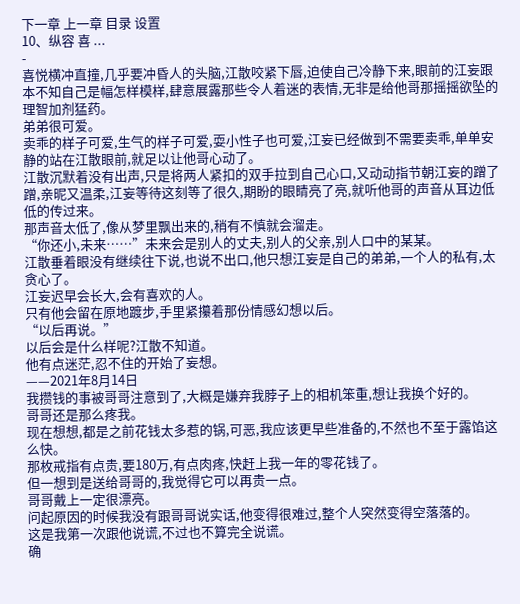下一章 上一章 目录 设置
10、纵容 喜 ...
-
喜悦横冲直撞,几乎要冲昏人的头脑,江散咬紧下唇,迫使自己冷静下来,眼前的江妄跟本不知自己是幅怎样模样,肆意展露那些令人着迷的表情,无非是给他哥那摇摇欲坠的理智加剂猛药。
弟弟很可爱。
卖乖的样子可爱,生气的样子可爱,耍小性子也可爱,江妄已经做到不需要卖乖,单单安静的站在江散眼前,就足以让他哥心动了。
江散沉默着没有出声,只是将两人紧扣的双手拉到自己心口,又动动指节朝江妄的蹭了蹭,亲昵又温柔,江妄等待这刻等了很久,期盼的眼睛亮了亮,就听他哥的声音从耳边低低的传过来。
那声音太低了,像从梦里飘出来的,稍有不慎就会溜走。
“你还小,未来……”未来会是别人的丈夫,别人的父亲,别人口中的某某。
江散垂着眼没有继续往下说,也说不出口,他只想江妄是自己的弟弟,一个人的私有,太贪心了。
江妄迟早会长大,会有喜欢的人。
只有他会留在原地踱步,手里紧攥着那份情感幻想以后。
“以后再说。”
以后会是什么样呢?江散不知道。
他有点迷茫,忍不住的开始了妄想。
——2021年8月14日
我攒钱的事被哥哥注意到了,大概是嫌弃我脖子上的相机笨重,想让我换个好的。
哥哥还是那么疼我。
现在想想,都是之前花钱太多惹的锅,可恶,我应该更早些准备的,不然也不至于露馅这么快。
那枚戒指有点贵,要180万,有点肉疼,快赶上我一年的零花钱了。
但一想到是送给哥哥的,我觉得它可以再贵一点。
哥哥戴上一定很漂亮。
问起原因的时候我没有跟哥哥说实话,他变得很难过,整个人突然变得空落落的。
这是我第一次跟他说谎,不过也不算完全说谎。
确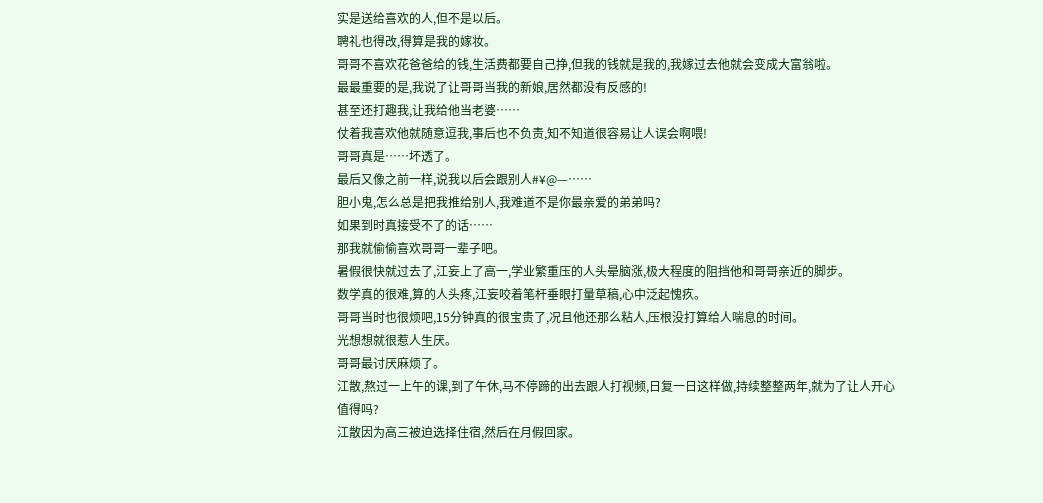实是送给喜欢的人,但不是以后。
聘礼也得改,得算是我的嫁妆。
哥哥不喜欢花爸爸给的钱,生活费都要自己挣,但我的钱就是我的,我嫁过去他就会变成大富翁啦。
最最重要的是,我说了让哥哥当我的新娘,居然都没有反感的!
甚至还打趣我,让我给他当老婆……
仗着我喜欢他就随意逗我,事后也不负责,知不知道很容易让人误会啊喂!
哥哥真是……坏透了。
最后又像之前一样,说我以后会跟别人#¥@—……
胆小鬼,怎么总是把我推给别人,我难道不是你最亲爱的弟弟吗?
如果到时真接受不了的话……
那我就偷偷喜欢哥哥一辈子吧。
暑假很快就过去了,江妄上了高一,学业繁重压的人头晕脑涨,极大程度的阻挡他和哥哥亲近的脚步。
数学真的很难,算的人头疼,江妄咬着笔杆垂眼打量草稿,心中泛起愧疚。
哥哥当时也很烦吧,15分钟真的很宝贵了,况且他还那么粘人,压根没打算给人喘息的时间。
光想想就很惹人生厌。
哥哥最讨厌麻烦了。
江散,熬过一上午的课,到了午休,马不停蹄的出去跟人打视频,日复一日这样做,持续整整两年,就为了让人开心值得吗?
江散因为高三被迫选择住宿,然后在月假回家。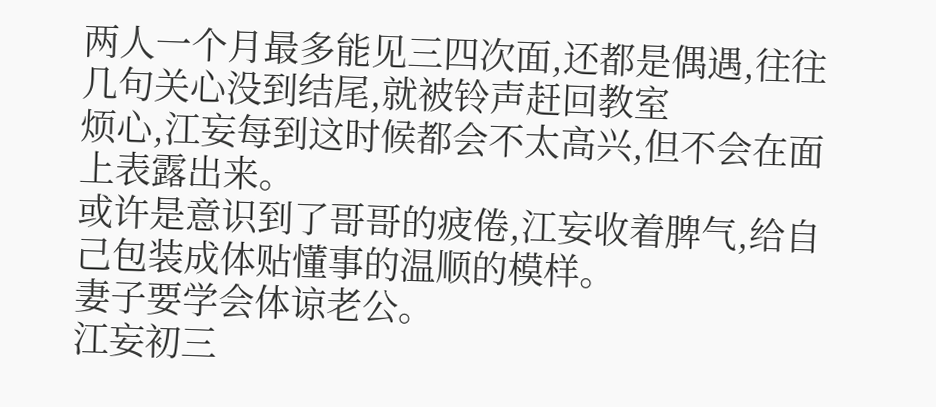两人一个月最多能见三四次面,还都是偶遇,往往几句关心没到结尾,就被铃声赶回教室
烦心,江妄每到这时候都会不太高兴,但不会在面上表露出来。
或许是意识到了哥哥的疲倦,江妄收着脾气,给自己包装成体贴懂事的温顺的模样。
妻子要学会体谅老公。
江妄初三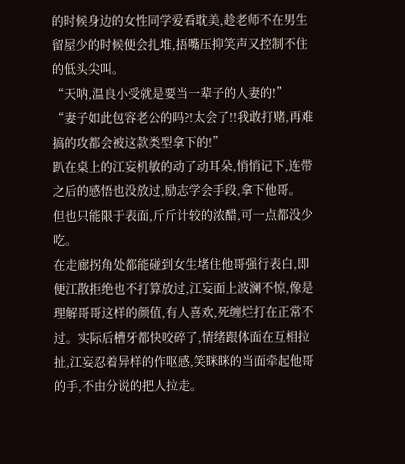的时候身边的女性同学爱看耽美,趁老师不在男生留屋少的时候便会扎堆,捂嘴压抑笑声又控制不住的低头尖叫。
“天呐,温良小受就是要当一辈子的人妻的!”
“妻子如此包容老公的吗?!太会了!!我敢打赌,再难搞的攻都会被这款类型拿下的!”
趴在桌上的江妄机敏的动了动耳朵,悄悄记下,连带之后的感悟也没放过,励志学会手段,拿下他哥。
但也只能限于表面,斤斤计较的浓醋,可一点都没少吃。
在走廊拐角处都能碰到女生堵住他哥强行表白,即便江散拒绝也不打算放过,江妄面上波澜不惊,像是理解哥哥这样的颜值,有人喜欢,死缠烂打在正常不过。实际后槽牙都快咬碎了,情绪跟体面在互相拉扯,江妄忍着异样的作呕感,笑眯眯的当面牵起他哥的手,不由分说的把人拉走。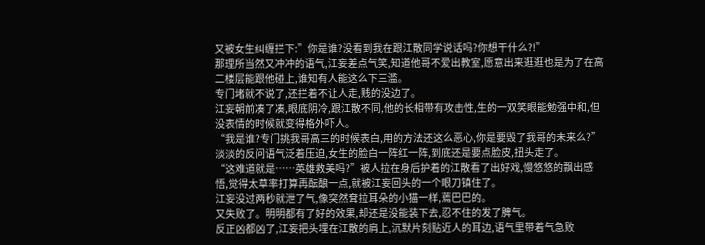又被女生纠缠拦下:”你是谁?没看到我在跟江散同学说话吗?你想干什么?!”
那理所当然又冲冲的语气,江妄差点气笑,知道他哥不爱出教室,愿意出来逛逛也是为了在高二楼层能跟他碰上,谁知有人能这么下三滥。
专门堵就不说了,还拦着不让人走,贱的没边了。
江妄朝前凑了凑,眼底阴冷,跟江散不同,他的长相带有攻击性,生的一双笑眼能勉强中和,但没表情的时候就变得格外吓人。
“我是谁?专门挑我哥高三的时候表白,用的方法还这么恶心,你是要毁了我哥的未来么?”
淡淡的反问语气泛着压迫,女生的脸白一阵红一阵,到底还是要点脸皮,扭头走了。
“这难道就是……英雄救美吗?”被人拉在身后护着的江散看了出好戏,慢悠悠的飘出感悟,觉得太草率打算再酝酿一点,就被江妄回头的一个眼刀镇住了。
江妄没过两秒就泄了气,像突然耷拉耳朵的小猫一样,蔫巴巴的。
又失败了。明明都有了好的效果,却还是没能装下去,忍不住的发了脾气。
反正凶都凶了,江妄把头埋在江散的肩上,沉默片刻贴近人的耳边,语气里带着气急败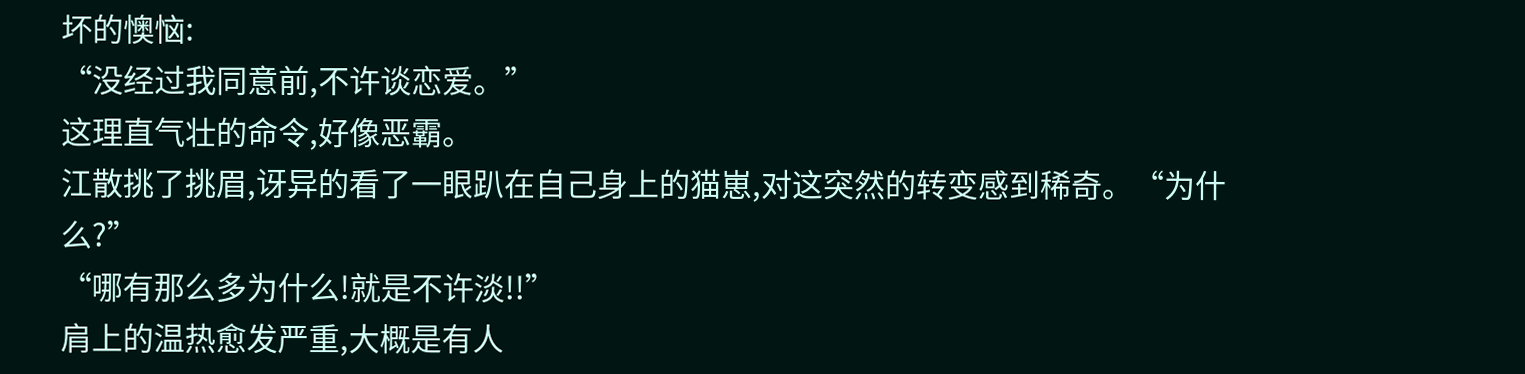坏的懊恼:
“没经过我同意前,不许谈恋爱。”
这理直气壮的命令,好像恶霸。
江散挑了挑眉,讶异的看了一眼趴在自己身上的猫崽,对这突然的转变感到稀奇。“为什么?”
“哪有那么多为什么!就是不许淡!!”
肩上的温热愈发严重,大概是有人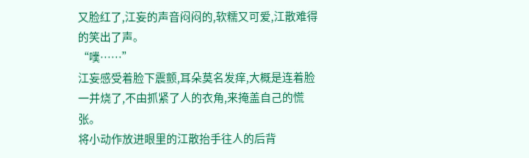又脸红了,江妄的声音闷闷的,软糯又可爱,江散难得的笑出了声。
“噗……”
江妄感受着脸下震颤,耳朵莫名发痒,大概是连着脸一并烧了,不由抓紧了人的衣角,来掩盖自己的慌张。
将小动作放进眼里的江散抬手往人的后背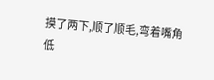摸了两下,顺了顺毛,弯着嘴角低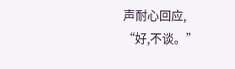声耐心回应,
“好,不谈。”